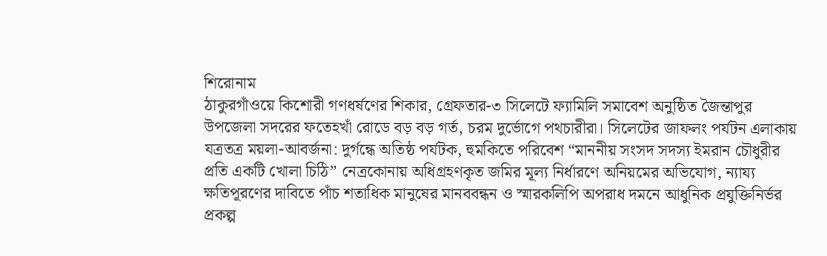শিরোনাম
ঠাকুরগাঁওয়ে কিশোরী গণধর্ষণের শিকার, গ্রেফতার-৩ সিলেটে ফ্যামিলি সমাবেশ অনুষ্ঠিত জৈন্তাপুর উপজেলা সদরের ফতেহখাঁ রোডে বড় বড় গর্ত, চরম দুর্ভোগে পথচারীরা। সিলেটের জাফলং পর্যটন এলাকায় যত্রতত্র ময়লা-আবর্জনা: দুর্গন্ধে অতিষ্ঠ পর্যটক, হুমকিতে পরিবেশ “মাননীয় সংসদ সদস্য ইমরান চৌধুরীর প্রতি একটি খোলা চিঠি” নেত্রকোনায় অধিগ্রহণকৃত জমির মূল্য নির্ধারণে অনিয়মের অভিযোগ, ন্যায্য ক্ষতিপূরণের দাবিতে পাঁচ শতাধিক মানুষের মানববন্ধন ও স্মারকলিপি অপরাধ দমনে আধুনিক প্রযুক্তিনির্ভর প্রকল্প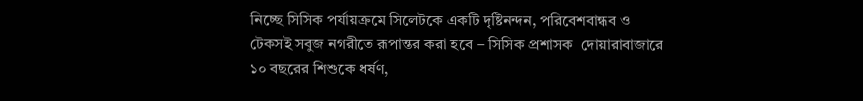নিচ্ছে সিসিক পর্যায়ক্রমে সিলেটকে একটি দৃষ্টিনন্দন, পরিবেশবান্ধব ও টেকসই সবুজ নগরীতে রূপান্তর করা হবে – সিসিক প্রশাসক  দোয়ারাবাজারে ১০ বছরের শিশুকে ধর্ষণ,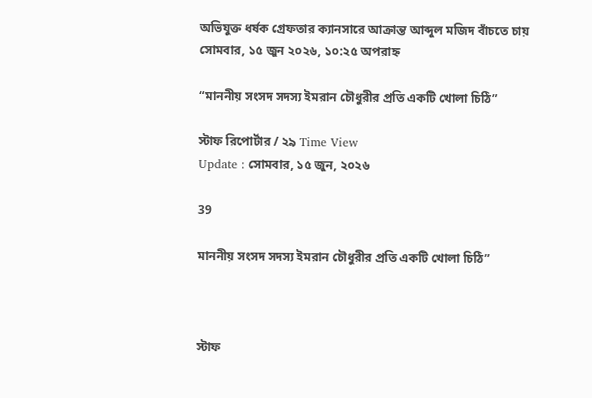অভিযুক্ত ধর্ষক গ্রেফতার ক্যানসারে আক্রান্ত আব্দুল মজিদ বাঁচতে চায়
সোমবার, ১৫ জুন ২০২৬, ১০:২৫ অপরাহ্ন

“মাননীয় সংসদ সদস্য ইমরান চৌধুরীর প্রতি একটি খোলা চিঠি”

স্টাফ রিপোর্টার / ২৯ Time View
Update : সোমবার, ১৫ জুন, ২০২৬

39

মাননীয় সংসদ সদস্য ইমরান চৌধুরীর প্রতি একটি খোলা চিঠি”



স্টাফ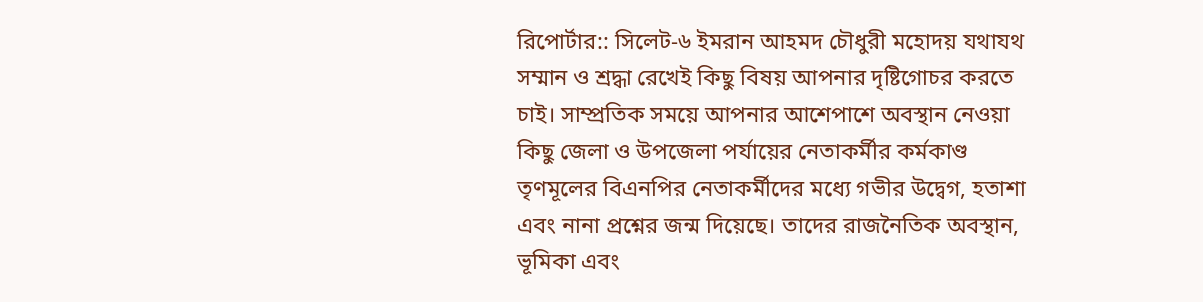রিপোর্টার:: সিলেট-৬ ইমরান আহমদ চৌধুরী মহোদয় যথাযথ সম্মান ও শ্রদ্ধা রেখেই কিছু বিষয় আপনার দৃষ্টিগোচর করতে চাই। সাম্প্রতিক সময়ে আপনার আশেপাশে অবস্থান নেওয়া কিছু জেলা ও উপজেলা পর্যায়ের নেতাকর্মীর কর্মকাণ্ড তৃণমূলের বিএনপির নেতাকর্মীদের মধ্যে গভীর উদ্বেগ, হতাশা এবং নানা প্রশ্নের জন্ম দিয়েছে। তাদের রাজনৈতিক অবস্থান, ভূমিকা এবং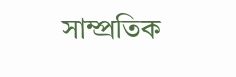সাম্প্রতিক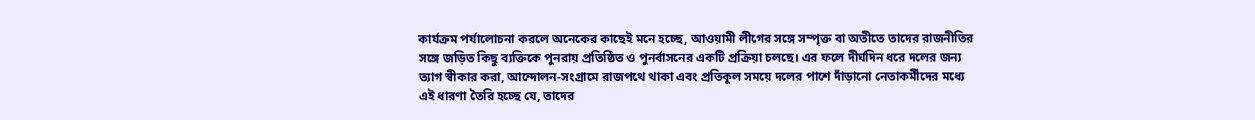কার্যক্রম পর্যালোচনা করলে অনেকের কাছেই মনে হচ্ছে, আওয়ামী লীগের সঙ্গে সম্পৃক্ত বা অতীতে তাদের রাজনীতির সঙ্গে জড়িত কিছু ব্যক্তিকে পুনরায় প্রতিষ্ঠিত ও পুনর্বাসনের একটি প্রক্রিয়া চলছে। এর ফলে দীর্ঘদিন ধরে দলের জন্য ত্যাগ স্বীকার করা, আন্দোলন-সংগ্রামে রাজপথে থাকা এবং প্রতিকূল সময়ে দলের পাশে দাঁড়ানো নেতাকর্মীদের মধ্যে এই ধারণা তৈরি হচ্ছে যে, তাদের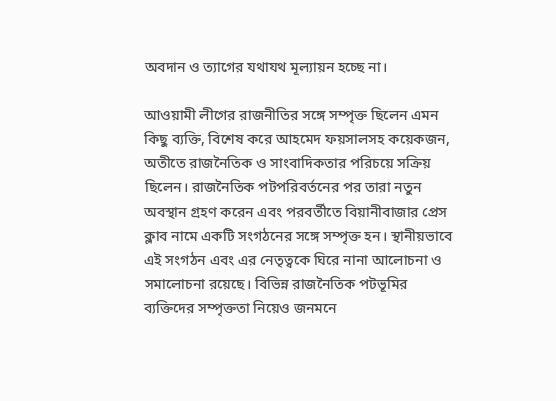অবদান ও ত্যাগের যথাযথ মূল্যায়ন হচ্ছে না।

আওয়ামী লীগের রাজনীতির সঙ্গে সম্পৃক্ত ছিলেন এমন কিছু ব্যক্তি, বিশেষ করে আহমেদ ফয়সালসহ কয়েকজন, অতীতে রাজনৈতিক ও সাংবাদিকতার পরিচয়ে সক্রিয় ছিলেন। রাজনৈতিক পটপরিবর্তনের পর তারা নতুন অবস্থান গ্রহণ করেন এবং পরবর্তীতে বিয়ানীবাজার প্রেস ক্লাব নামে একটি সংগঠনের সঙ্গে সম্পৃক্ত হন। স্থানীয়ভাবে এই সংগঠন এবং এর নেতৃত্বকে ঘিরে নানা আলোচনা ও সমালোচনা রয়েছে। বিভিন্ন রাজনৈতিক পটভূমির ব্যক্তিদের সম্পৃক্ততা নিয়েও জনমনে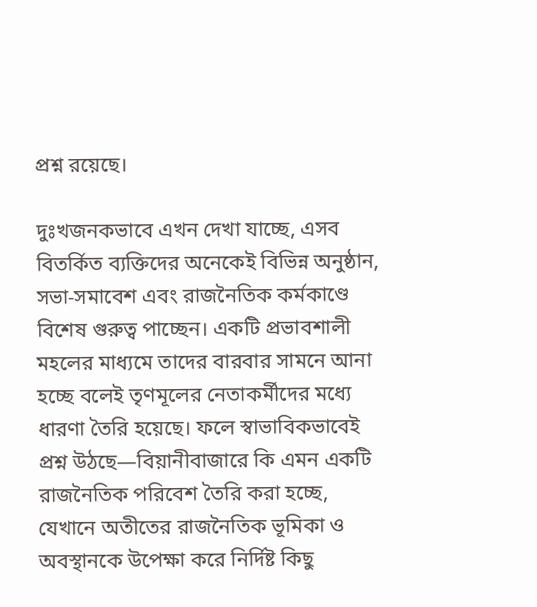প্রশ্ন রয়েছে।

দুঃখজনকভাবে এখন দেখা যাচ্ছে, এসব বিতর্কিত ব্যক্তিদের অনেকেই বিভিন্ন অনুষ্ঠান, সভা-সমাবেশ এবং রাজনৈতিক কর্মকাণ্ডে বিশেষ গুরুত্ব পাচ্ছেন। একটি প্রভাবশালী মহলের মাধ্যমে তাদের বারবার সামনে আনা হচ্ছে বলেই তৃণমূলের নেতাকর্মীদের মধ্যে ধারণা তৈরি হয়েছে। ফলে স্বাভাবিকভাবেই প্রশ্ন উঠছে—বিয়ানীবাজারে কি এমন একটি রাজনৈতিক পরিবেশ তৈরি করা হচ্ছে, যেখানে অতীতের রাজনৈতিক ভূমিকা ও অবস্থানকে উপেক্ষা করে নির্দিষ্ট কিছু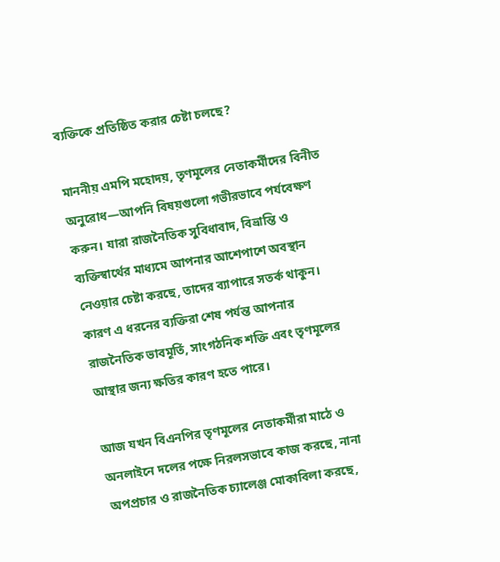ব্যক্তিকে প্রতিষ্ঠিত করার চেষ্টা চলছে?

মাননীয় এমপি মহোদয়, তৃণমূলের নেতাকর্মীদের বিনীত অনুরোধ—আপনি বিষয়গুলো গভীরভাবে পর্যবেক্ষণ করুন। যারা রাজনৈতিক সুবিধাবাদ, বিভ্রান্তি ও ব্যক্তিস্বার্থের মাধ্যমে আপনার আশেপাশে অবস্থান নেওয়ার চেষ্টা করছে, তাদের ব্যাপারে সতর্ক থাকুন। কারণ এ ধরনের ব্যক্তিরা শেষ পর্যন্ত আপনার রাজনৈতিক ভাবমূর্তি, সাংগঠনিক শক্তি এবং তৃণমূলের আস্থার জন্য ক্ষতির কারণ হতে পারে।

আজ যখন বিএনপির তৃণমূলের নেতাকর্মীরা মাঠে ও অনলাইনে দলের পক্ষে নিরলসভাবে কাজ করছে, নানা অপপ্রচার ও রাজনৈতিক চ্যালেঞ্জ মোকাবিলা করছে,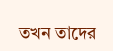তখন তাদের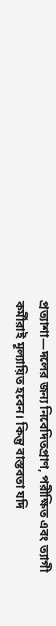প্রত্যাশা—দলের জন্য নিবেদিতপ্রাণ, পরীক্ষিত এবং ত্যাগী কর্মীরাই মূল্যায়িত হবেন। কিন্তু বাস্তবতা যদি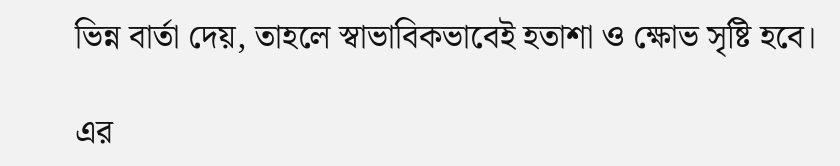ভিন্ন বার্তা দেয়, তাহলে স্বাভাবিকভাবেই হতাশা ও ক্ষোভ সৃষ্টি হবে।

এর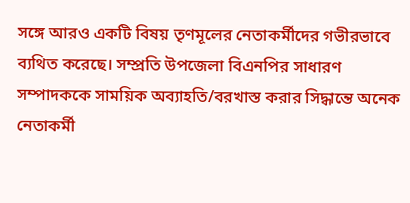সঙ্গে আরও একটি বিষয় তৃণমূলের নেতাকর্মীদের গভীরভাবে ব্যথিত করেছে। সম্প্রতি উপজেলা বিএনপির সাধারণ সম্পাদককে সাময়িক অব্যাহতি/বরখাস্ত করার সিদ্ধান্তে অনেক নেতাকর্মী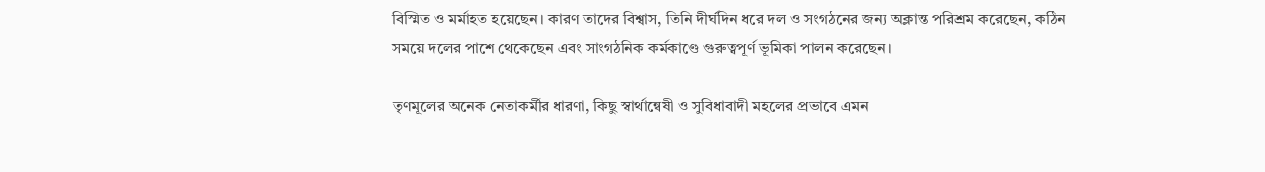বিস্মিত ও মর্মাহত হয়েছেন। কারণ তাদের বিশ্বাস, তিনি দীর্ঘদিন ধরে দল ও সংগঠনের জন্য অক্লান্ত পরিশ্রম করেছেন, কঠিন সময়ে দলের পাশে থেকেছেন এবং সাংগঠনিক কর্মকাণ্ডে গুরুত্বপূর্ণ ভূমিকা পালন করেছেন।

তৃণমূলের অনেক নেতাকর্মীর ধারণা, কিছু স্বার্থান্বেষী ও সুবিধাবাদী মহলের প্রভাবে এমন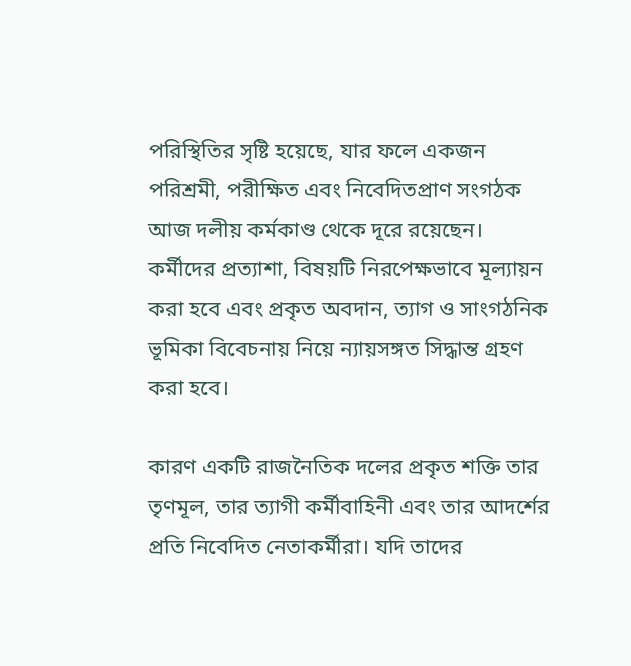পরিস্থিতির সৃষ্টি হয়েছে, যার ফলে একজন পরিশ্রমী, পরীক্ষিত এবং নিবেদিতপ্রাণ সংগঠক আজ দলীয় কর্মকাণ্ড থেকে দূরে রয়েছেন। কর্মীদের প্রত্যাশা, বিষয়টি নিরপেক্ষভাবে মূল্যায়ন করা হবে এবং প্রকৃত অবদান, ত্যাগ ও সাংগঠনিক ভূমিকা বিবেচনায় নিয়ে ন্যায়সঙ্গত সিদ্ধান্ত গ্রহণ করা হবে।

কারণ একটি রাজনৈতিক দলের প্রকৃত শক্তি তার তৃণমূল, তার ত্যাগী কর্মীবাহিনী এবং তার আদর্শের প্রতি নিবেদিত নেতাকর্মীরা। যদি তাদের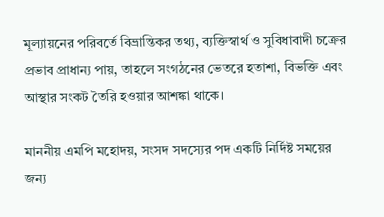মূল্যায়নের পরিবর্তে বিভ্রান্তিকর তথ্য, ব্যক্তিস্বার্থ ও সুবিধাবাদী চক্রের প্রভাব প্রাধান্য পায়, তাহলে সংগঠনের ভেতরে হতাশা, বিভক্তি এবং আস্থার সংকট তৈরি হওয়ার আশঙ্কা থাকে।

মাননীয় এমপি মহোদয়, সংসদ সদস্যের পদ একটি নির্দিষ্ট সময়ের জন্য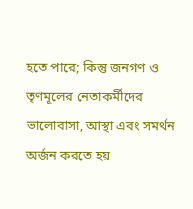হতে পারে; কিন্তু জনগণ ও তৃণমূলের নেতাকর্মীদের ভালোবাসা, আস্থা এবং সমর্থন অর্জন করতে হয়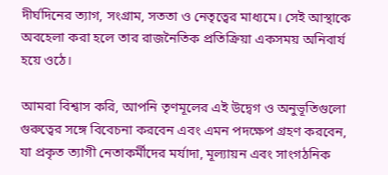দীর্ঘদিনের ত্যাগ, সংগ্রাম, সততা ও নেতৃত্বের মাধ্যমে। সেই আস্থাকে অবহেলা করা হলে তার রাজনৈতিক প্রতিক্রিয়া একসময় অনিবার্য হয়ে ওঠে।

আমরা বিশ্বাস করি, আপনি তৃণমূলের এই উদ্বেগ ও অনুভূতিগুলো গুরুত্বের সঙ্গে বিবেচনা করবেন এবং এমন পদক্ষেপ গ্রহণ করবেন, যা প্রকৃত ত্যাগী নেতাকর্মীদের মর্যাদা, মূল্যায়ন এবং সাংগঠনিক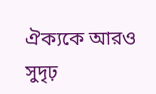ঐক্যকে আরও সুদৃঢ়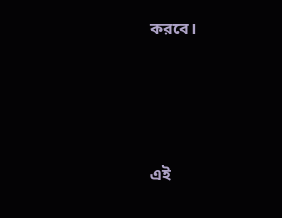করবে।




এই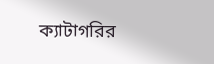ক্যাটাগরির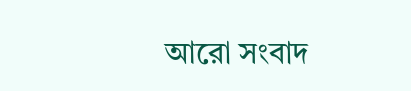আরো সংবাদ